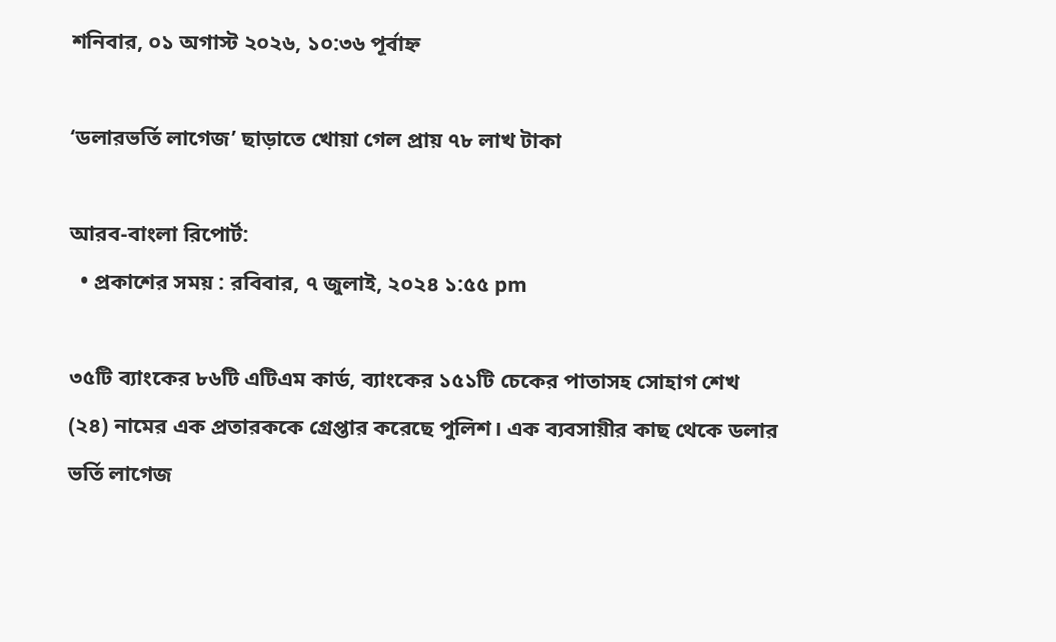শনিবার, ০১ অগাস্ট ২০২৬, ১০:৩৬ পূর্বাহ্ন

‘ডলারভর্তি লাগেজ’ ছাড়াতে খোয়া গেল প্রায় ৭৮ লাখ টাকা

আরব-বাংলা রিপোর্ট:
  • প্রকাশের সময় : রবিবার, ৭ জুলাই, ২০২৪ ১:৫৫ pm

৩৫টি ব্যাংকের ৮৬টি এটিএম কার্ড, ব্যাংকের ১৫১টি চেকের পাতাসহ সোহাগ শেখ (২৪) নামের এক প্রতারককে গ্রেপ্তার করেছে পুলিশ। এক ব্যবসায়ীর কাছ থেকে ডলার ভর্তি লাগেজ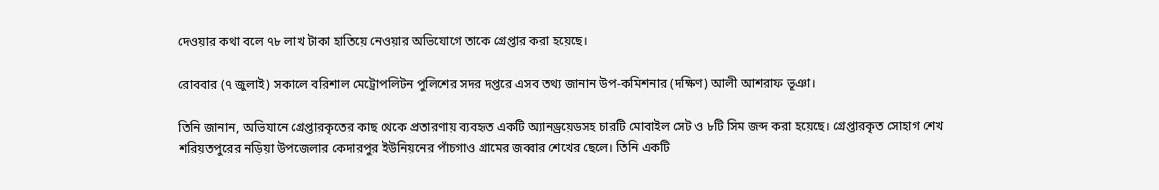দেওয়ার কথা বলে ৭৮ লাখ টাকা হাতিয়ে নেওয়ার অভিযোগে তাকে গ্রেপ্তার করা হয়েছে।

রোববার (৭ জুলাই) সকালে বরিশাল মেট্রোপলিটন পুলিশের সদর দপ্তরে এসব তথ্য জানান উপ-কমিশনার (দক্ষিণ) আলী আশরাফ ভূঞা।

তিনি জানান, অভিযানে গ্রেপ্তারকৃতের কাছ থেকে প্রতারণায় ব্যবহৃত একটি অ্যানড্রয়েডসহ চারটি মোবাইল সেট ও ৮টি সিম জব্দ করা হয়েছে। গ্রেপ্তারকৃত সোহাগ শেখ শরিয়তপুরের নড়িয়া উপজেলার কেদারপুর ইউনিয়নের পাঁচগাও গ্রামের জব্বার শেখের ছেলে। তিনি একটি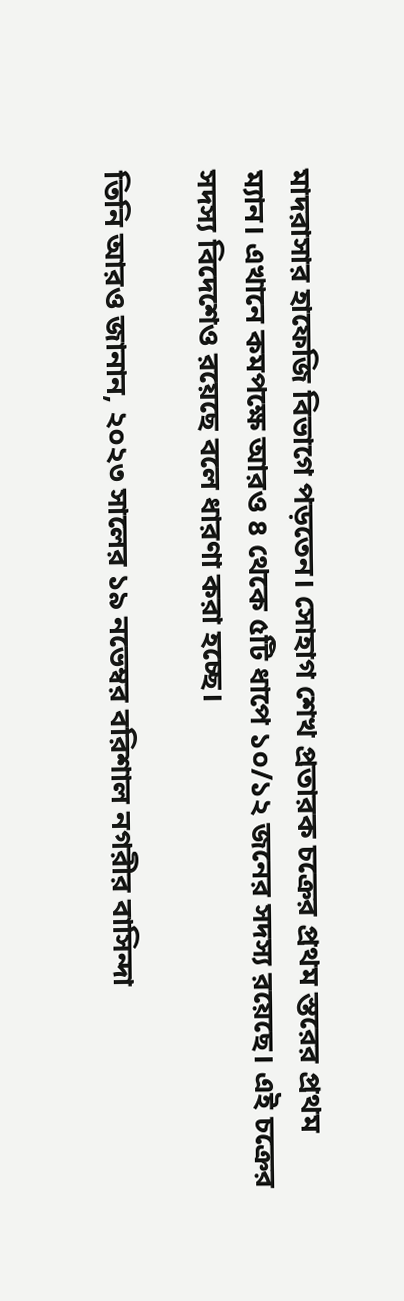মাদরাসার হাফেজি বিভাগে পড়তেন। সোহাগ শেখ প্রতারক চক্রের প্রথম স্তরের প্রথম ম্যান। এখানে কমপক্ষে আরও ৪ থেকে ৫টি ধাপে ১০/১২ জনের সদস্য রয়েছে। এই চক্রের সদস্য বিদেশেও রয়েছে বলে ধারণা করা হচ্ছে।

তিনি আরও জানান, ২০২৩ সালের ১৯ নভেম্বর বরিশাল নগরীর বাসিন্দা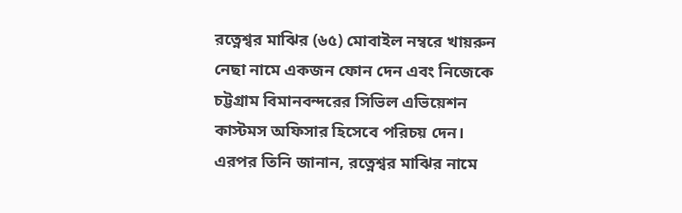রত্নেশ্বর মাঝির (৬৫) মোবাইল নম্বরে খায়রুন নেছা নামে একজন ফোন দেন এবং নিজেকে চট্টগ্রাম বিমানবন্দরের সিভিল এভিয়েশন কাস্টমস অফিসার হিসেবে পরিচয় দেন। এরপর তিনি জানান, রত্নেশ্বর মাঝির নামে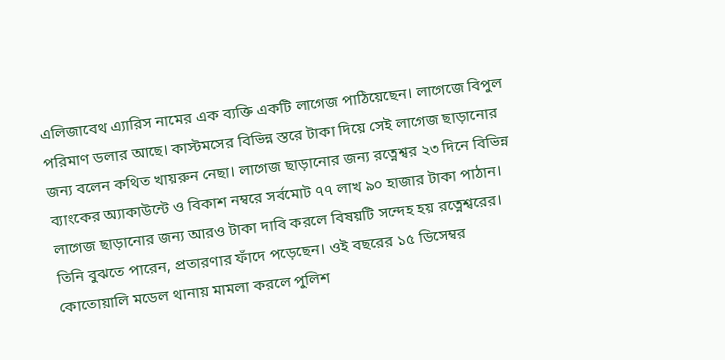এলিজাবেথ এ্যারিস নামের এক ব্যক্তি একটি লাগেজ পাঠিয়েছেন। লাগেজে বিপুল পরিমাণ ডলার আছে। কাস্টমসের বিভিন্ন স্তরে টাকা দিয়ে সেই লাগেজ ছাড়ানোর জন্য বলেন কথিত খায়রুন নেছা। লাগেজ ছাড়ানোর জন্য রত্নেশ্বর ২৩ দিনে বিভিন্ন ব্যাংকের অ্যাকাউন্টে ও বিকাশ নম্বরে সর্বমোট ৭৭ লাখ ৯০ হাজার টাকা পাঠান। লাগেজ ছাড়ানোর জন্য আরও টাকা দাবি করলে বিষয়টি সন্দেহ হয় রত্নেশ্বরের। তিনি বুঝতে পারেন, প্রতারণার ফাঁদে পড়েছেন। ওই বছরের ১৫ ডিসেম্বর কোতোয়ালি মডেল থানায় মামলা করলে পুলিশ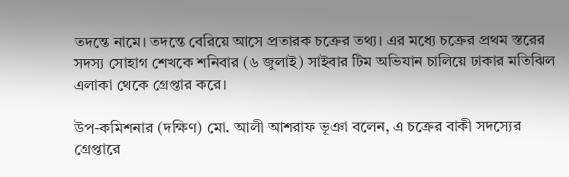তদন্তে নামে। তদন্তে বেরিয়ে আসে প্রতারক চক্রের তথ্য। এর মধ্যে চক্রের প্রথম স্তরের সদস্য সোহাগ শেখকে শনিবার (৬ জুলাই) সাইবার টিম অভিযান চালিয়ে ঢাকার মতিঝিল এলাকা থেকে গ্রেপ্তার করে।

উপ-কমিশনার (দক্ষিণ) মো. আলী আশরাফ ভূঞা বলেন, এ চক্রের বাকী সদস্যের গ্রেপ্তারে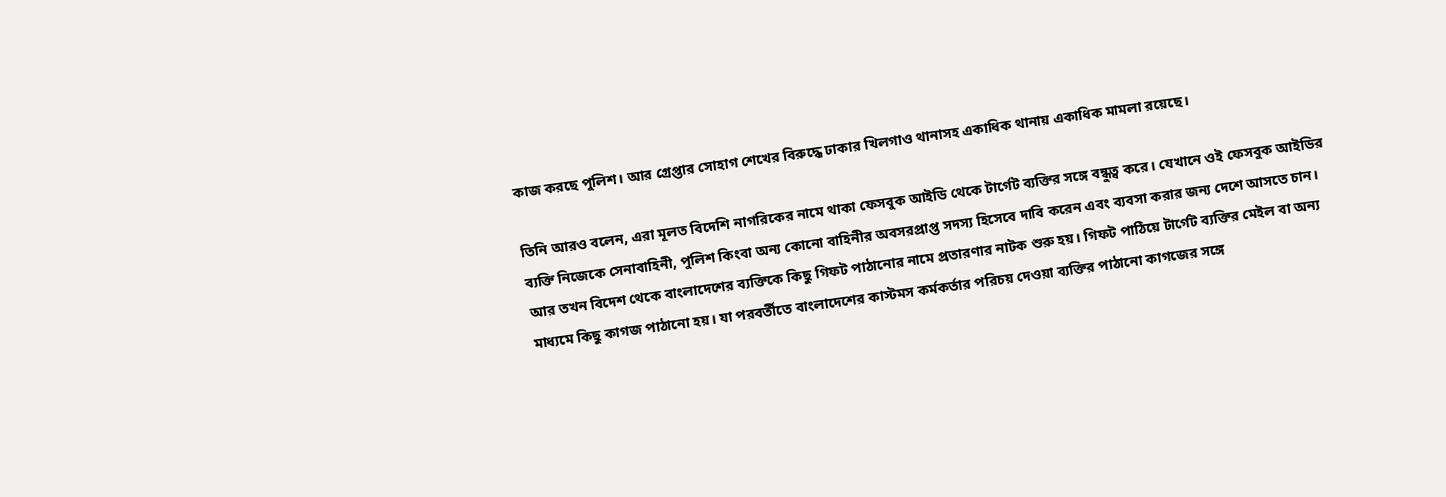কাজ করছে পুলিশ। আর গ্রেপ্তার সোহাগ শেখের বিরুদ্ধে ঢাকার খিলগাও থানাসহ একাধিক থানায় একাধিক মামলা রয়েছে।

তিনি আরও বলেন, এরা মূলত বিদেশি নাগরিকের নামে থাকা ফেসবুক আইডি থেকে টার্গেট ব্যক্তির সঙ্গে বন্ধুত্ব করে। যেখানে ওই ফেসবুক আইডির ব্যক্তি নিজেকে সেনাবাহিনী, পুলিশ কিংবা অন্য কোনো বাহিনীর অবসরপ্রাপ্ত সদস্য হিসেবে দাবি করেন এবং ব্যবসা করার জন্য দেশে আসতে চান। আর তখন বিদেশ থেকে বাংলাদেশের ব্যক্তিকে কিছু গিফট পাঠানোর নামে প্রতারণার নাটক শুরু হয়। গিফট পাঠিয়ে টার্গেট ব্যক্তির মেইল বা অন্য মাধ্যমে কিছু কাগজ পাঠানো হয়। যা পরবর্তীতে বাংলাদেশের কাস্টমস কর্মকর্তার পরিচয় দেওয়া ব্যক্তির পাঠানো কাগজের সঙ্গে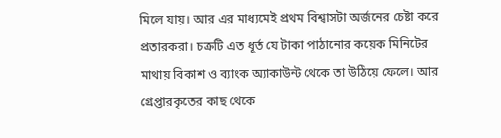মিলে যায়। আর এর মাধ্যমেই প্রথম বিশ্বাসটা অর্জনের চেষ্টা করে প্রতারকরা। চক্রটি এত ধূর্ত যে টাকা পাঠানোর কয়েক মিনিটের মাথায় বিকাশ ও ব্যাংক অ্যাকাউন্ট থেকে তা উঠিয়ে ফেলে। আর গ্রেপ্তারকৃতের কাছ থেকে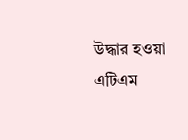উদ্ধার হওয়া এটিএম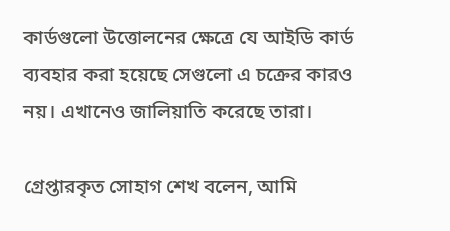কার্ডগুলো উত্তোলনের ক্ষেত্রে যে আইডি কার্ড ব্যবহার করা হয়েছে সেগুলো এ চক্রের কারও নয়। এখানেও জালিয়াতি করেছে তারা।

গ্রেপ্তারকৃত সোহাগ শেখ বলেন, আমি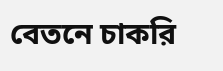বেতনে চাকরি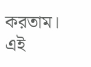করতাম। এই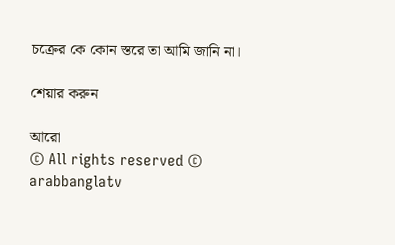চক্রের কে কোন স্তরে তা আমি জানি না।

শেয়ার করুন

আরো
© All rights reserved © arabbanglatv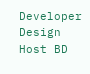Developer Design Host BD